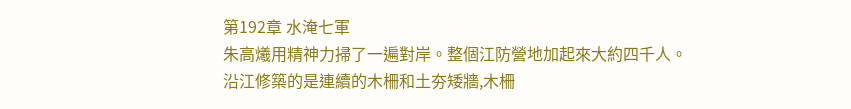第192章 水淹七軍
朱高爔用精神力掃了一遍對岸。整個江防營地加起來大約四千人。
沿江修築的是連續的木柵和土夯矮牆,木柵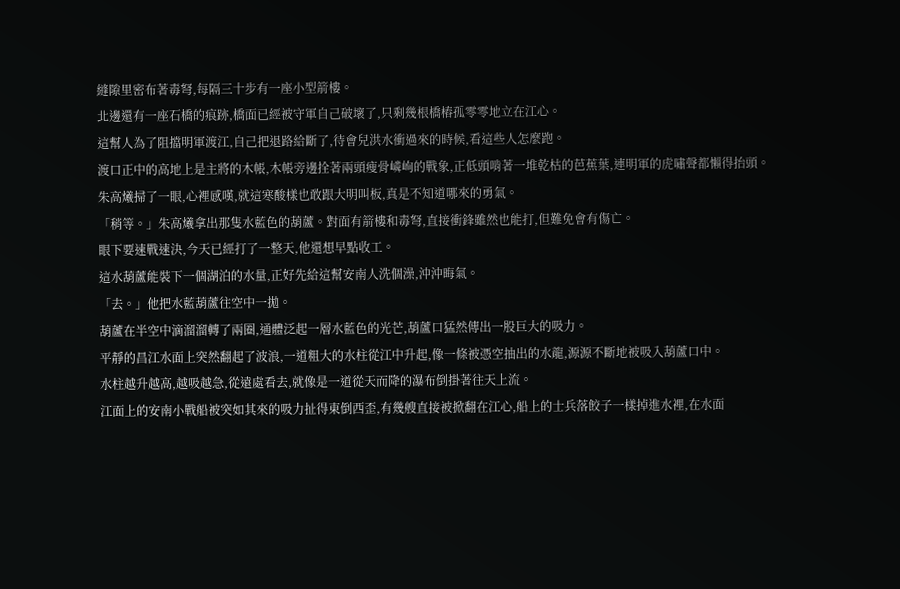縫隙里密布著毒弩,每隔三十步有一座小型箭樓。
北邊還有一座石橋的痕跡,橋面已經被守軍自己破壞了,只剩幾根橋樁孤零零地立在江心。
這幫人為了阻擋明軍渡江,自己把退路給斷了,待會兒洪水衝過來的時候,看這些人怎麼跑。
渡口正中的高地上是主將的木帳,木帳旁邊拴著兩頭瘦骨嶙峋的戰象,正低頭啃著一堆乾枯的芭蕉葉,連明軍的虎嘯聲都懶得抬頭。
朱高爔掃了一眼,心裡感嘆,就這寒酸樣也敢跟大明叫板,真是不知道哪來的勇氣。
「稍等。」朱高爔拿出那隻水藍色的葫蘆。對面有箭樓和毒弩,直接衝鋒雖然也能打,但難免會有傷亡。
眼下要速戰速決,今天已經打了一整天,他還想早點收工。
這水葫蘆能裝下一個湖泊的水量,正好先給這幫安南人洗個澡,沖沖晦氣。
「去。」他把水藍葫蘆往空中一拋。
葫蘆在半空中滴溜溜轉了兩圈,通體泛起一層水藍色的光芒,葫蘆口猛然傳出一股巨大的吸力。
平靜的昌江水面上突然翻起了波浪,一道粗大的水柱從江中升起,像一條被憑空抽出的水龍,源源不斷地被吸入葫蘆口中。
水柱越升越高,越吸越急,從遠處看去,就像是一道從天而降的瀑布倒掛著往天上流。
江面上的安南小戰船被突如其來的吸力扯得東倒西歪,有幾艘直接被掀翻在江心,船上的士兵落餃子一樣掉進水裡,在水面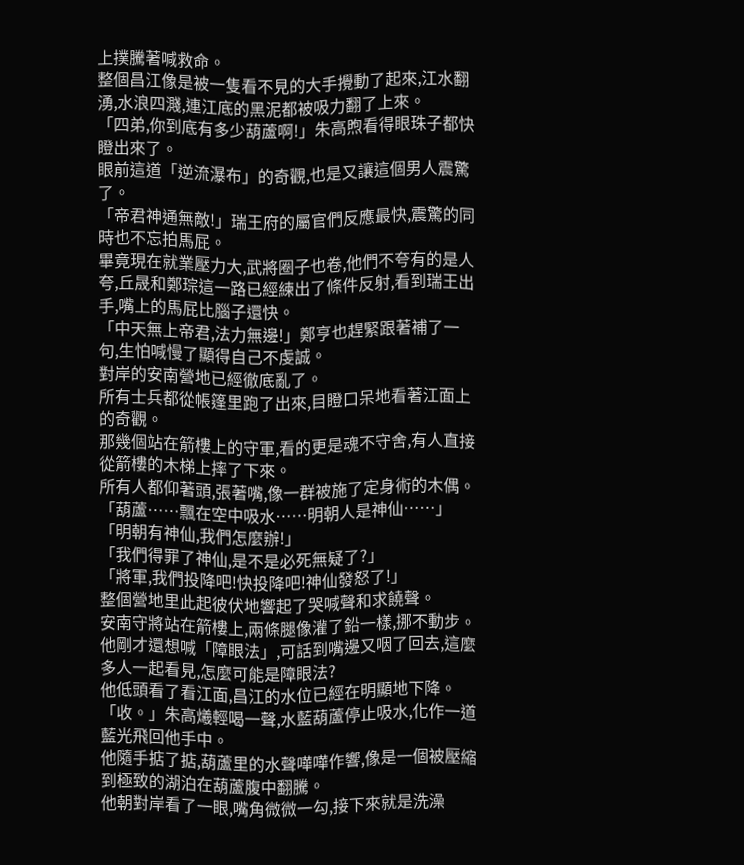上撲騰著喊救命。
整個昌江像是被一隻看不見的大手攪動了起來,江水翻湧,水浪四濺,連江底的黑泥都被吸力翻了上來。
「四弟,你到底有多少葫蘆啊!」朱高煦看得眼珠子都快瞪出來了。
眼前這道「逆流瀑布」的奇觀,也是又讓這個男人震驚了。
「帝君神通無敵!」瑞王府的屬官們反應最快,震驚的同時也不忘拍馬屁。
畢竟現在就業壓力大,武將圈子也卷,他們不夸有的是人夸,丘晟和鄭琮這一路已經練出了條件反射,看到瑞王出手,嘴上的馬屁比腦子還快。
「中天無上帝君,法力無邊!」鄭亨也趕緊跟著補了一句,生怕喊慢了顯得自己不虔誠。
對岸的安南營地已經徹底亂了。
所有士兵都從帳篷里跑了出來,目瞪口呆地看著江面上的奇觀。
那幾個站在箭樓上的守軍,看的更是魂不守舍,有人直接從箭樓的木梯上摔了下來。
所有人都仰著頭,張著嘴,像一群被施了定身術的木偶。
「葫蘆……飄在空中吸水……明朝人是神仙……」
「明朝有神仙,我們怎麼辦!」
「我們得罪了神仙,是不是必死無疑了?」
「將軍,我們投降吧!快投降吧!神仙發怒了!」
整個營地里此起彼伏地響起了哭喊聲和求饒聲。
安南守將站在箭樓上,兩條腿像灌了鉛一樣,挪不動步。
他剛才還想喊「障眼法」,可話到嘴邊又咽了回去,這麼多人一起看見,怎麼可能是障眼法?
他低頭看了看江面,昌江的水位已經在明顯地下降。
「收。」朱高爔輕喝一聲,水藍葫蘆停止吸水,化作一道藍光飛回他手中。
他隨手掂了掂,葫蘆里的水聲嘩嘩作響,像是一個被壓縮到極致的湖泊在葫蘆腹中翻騰。
他朝對岸看了一眼,嘴角微微一勾,接下來就是洗澡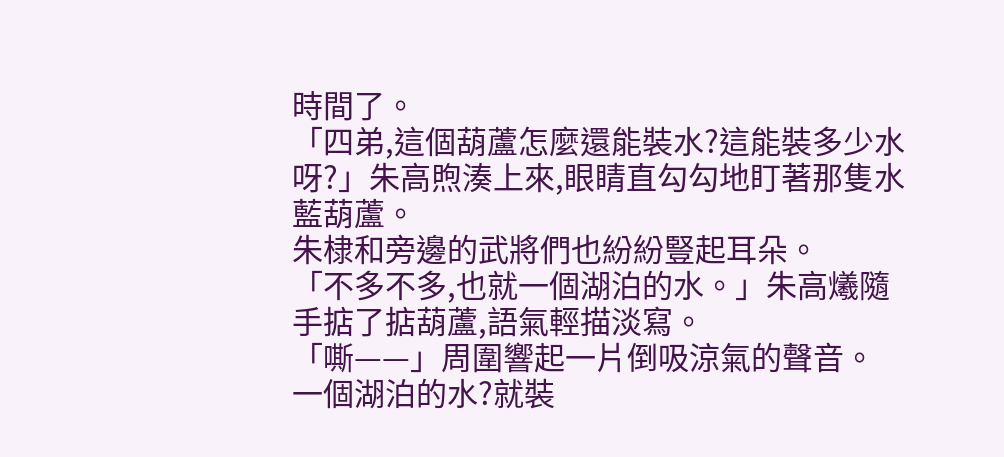時間了。
「四弟,這個葫蘆怎麼還能裝水?這能裝多少水呀?」朱高煦湊上來,眼睛直勾勾地盯著那隻水藍葫蘆。
朱棣和旁邊的武將們也紛紛豎起耳朵。
「不多不多,也就一個湖泊的水。」朱高爔隨手掂了掂葫蘆,語氣輕描淡寫。
「嘶——」周圍響起一片倒吸涼氣的聲音。
一個湖泊的水?就裝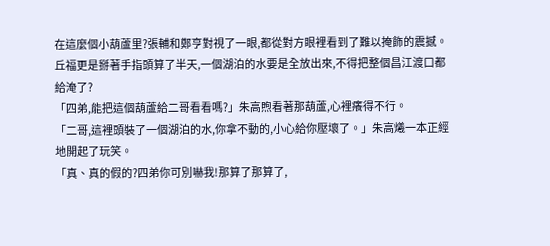在這麼個小葫蘆里?張輔和鄭亨對視了一眼,都從對方眼裡看到了難以掩飾的震撼。
丘福更是掰著手指頭算了半天,一個湖泊的水要是全放出來,不得把整個昌江渡口都給淹了?
「四弟,能把這個葫蘆給二哥看看嗎?」朱高煦看著那葫蘆,心裡癢得不行。
「二哥,這裡頭裝了一個湖泊的水,你拿不動的,小心給你壓壞了。」朱高爔一本正經地開起了玩笑。
「真、真的假的?四弟你可別嚇我!那算了那算了,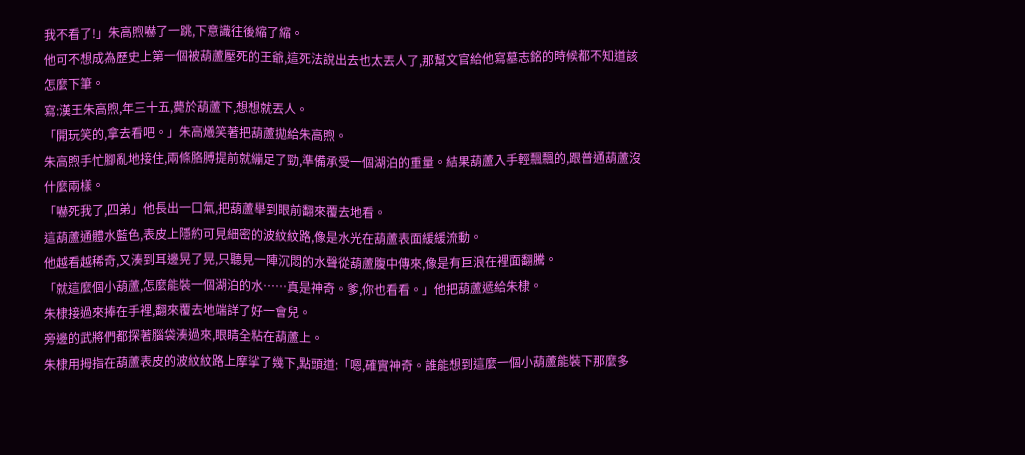我不看了!」朱高煦嚇了一跳,下意識往後縮了縮。
他可不想成為歷史上第一個被葫蘆壓死的王爺,這死法說出去也太丟人了,那幫文官給他寫墓志銘的時候都不知道該怎麼下筆。
寫:漢王朱高煦,年三十五,薨於葫蘆下,想想就丟人。
「開玩笑的,拿去看吧。」朱高爔笑著把葫蘆拋給朱高煦。
朱高煦手忙腳亂地接住,兩條胳膊提前就繃足了勁,準備承受一個湖泊的重量。結果葫蘆入手輕飄飄的,跟普通葫蘆沒什麼兩樣。
「嚇死我了,四弟」他長出一口氣,把葫蘆舉到眼前翻來覆去地看。
這葫蘆通體水藍色,表皮上隱約可見細密的波紋紋路,像是水光在葫蘆表面緩緩流動。
他越看越稀奇,又湊到耳邊晃了晃,只聽見一陣沉悶的水聲從葫蘆腹中傳來,像是有巨浪在裡面翻騰。
「就這麼個小葫蘆,怎麼能裝一個湖泊的水……真是神奇。爹,你也看看。」他把葫蘆遞給朱棣。
朱棣接過來捧在手裡,翻來覆去地端詳了好一會兒。
旁邊的武將們都探著腦袋湊過來,眼睛全粘在葫蘆上。
朱棣用拇指在葫蘆表皮的波紋紋路上摩挲了幾下,點頭道:「嗯,確實神奇。誰能想到這麼一個小葫蘆能裝下那麼多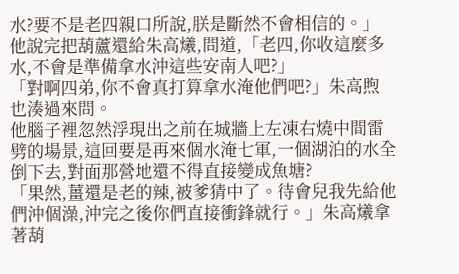水?要不是老四親口所說,朕是斷然不會相信的。」
他說完把葫蘆還給朱高爔,問道,「老四,你收這麼多水,不會是準備拿水沖這些安南人吧?」
「對啊四弟,你不會真打算拿水淹他們吧?」朱高煦也湊過來問。
他腦子裡忽然浮現出之前在城牆上左凍右燒中間雷劈的場景,這回要是再來個水淹七軍,一個湖泊的水全倒下去,對面那營地還不得直接變成魚塘?
「果然,薑還是老的辣,被爹猜中了。待會兒我先給他們沖個澡,沖完之後你們直接衝鋒就行。」朱高爔拿著葫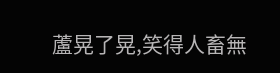蘆晃了晃,笑得人畜無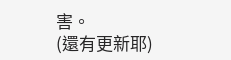害。
(還有更新耶)